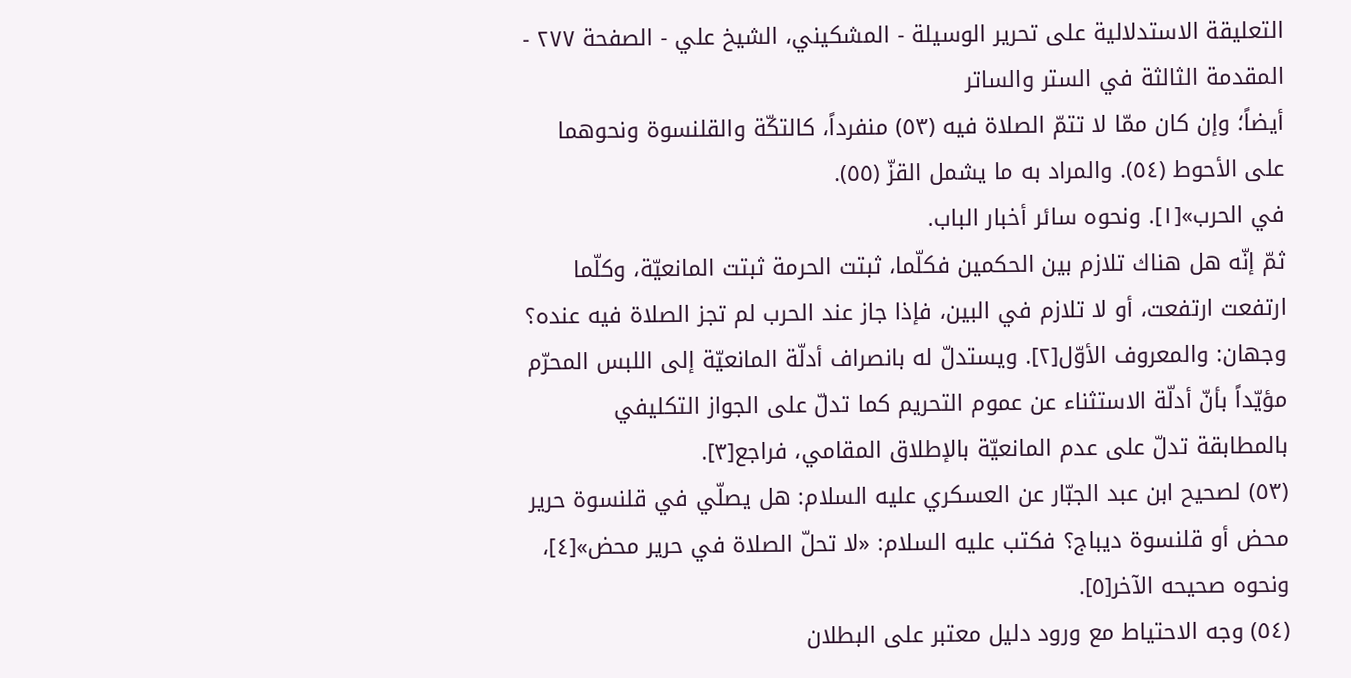التعليقة الاستدلالية على تحرير الوسيلة - المشكيني، الشيخ علي - الصفحة ٢٧٧ - المقدمة الثالثة في الستر والساتر
أيضاً؛ وإن كان ممّا لا تتمّ الصلاة فيه (٥٣) منفرداً، كالتكّة والقلنسوة ونحوهما على الأحوط (٥٤). والمراد به ما يشمل القزّ (٥٥).
في الحرب»[١]. ونحوه سائر أخبار الباب.
ثمّ إنّه هل هناك تلازم بين الحكمين فكلّما، ثبتت الحرمة ثبتت المانعيّة، وكلّما ارتفعت ارتفعت، أو لا تلازم في البين، فإذا جاز عند الحرب لم تجز الصلاة فيه عنده؟
وجهان: والمعروف الأوّل[٢]. ويستدلّ له بانصراف أدلّة المانعيّة إلى اللبس المحرّم مؤيّداً بأنّ أدلّة الاستثناء عن عموم التحريم كما تدلّ على الجواز التكليفي بالمطابقة تدلّ على عدم المانعيّة بالإطلاق المقامي، فراجع[٣].
(٥٣) لصحيح ابن عبد الجبّار عن العسكري عليه السلام: هل يصلّي في قلنسوة حرير محض أو قلنسوة ديباج؟ فكتب عليه السلام: «لا تحلّ الصلاة في حرير محض»[٤]، ونحوه صحيحه الآخر[٥].
(٥٤) وجه الاحتياط مع ورود دليل معتبر على البطلان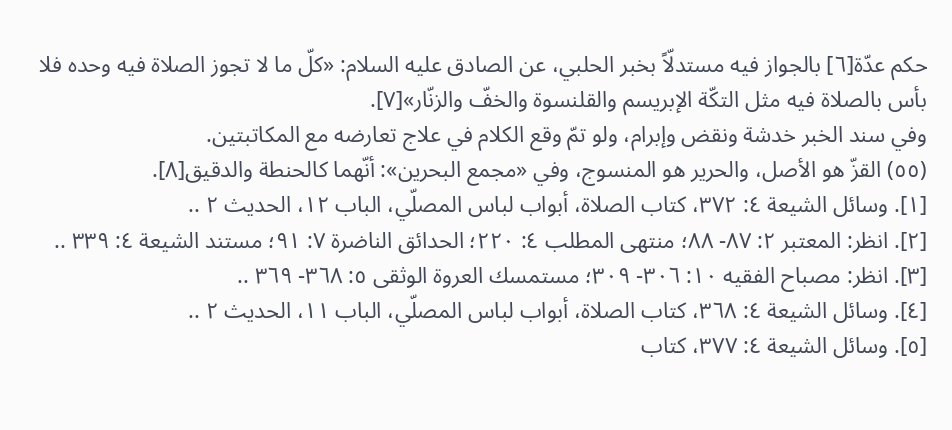حكم عدّة[٦] بالجواز فيه مستدلّاً بخبر الحلبي، عن الصادق عليه السلام: «كلّ ما لا تجوز الصلاة فيه وحده فلا بأس بالصلاة فيه مثل التكّة الإبريسم والقلنسوة والخفّ والزنّار»[٧].
وفي سند الخبر خدشة ونقض وإبرام، ولو تمّ وقع الكلام في علاج تعارضه مع المكاتبتين.
(٥٥) القزّ هو الأصل، والحرير هو المنسوج، وفي «مجمع البحرين»: أنّهما كالحنطة والدقيق[٨].
[١]. وسائل الشيعة ٤: ٣٧٢، كتاب الصلاة، أبواب لباس المصلّي، الباب ١٢، الحديث ٢ ..
[٢]. انظر: المعتبر ٢: ٨٧- ٨٨؛ منتهى المطلب ٤: ٢٢٠؛ الحدائق الناضرة ٧: ٩١؛ مستند الشيعة ٤: ٣٣٩ ..
[٣]. انظر: مصباح الفقيه ١٠: ٣٠٦- ٣٠٩؛ مستمسك العروة الوثقى ٥: ٣٦٨- ٣٦٩ ..
[٤]. وسائل الشيعة ٤: ٣٦٨، كتاب الصلاة، أبواب لباس المصلّي، الباب ١١، الحديث ٢ ..
[٥]. وسائل الشيعة ٤: ٣٧٧، كتاب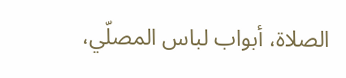الصلاة، أبواب لباس المصلّي،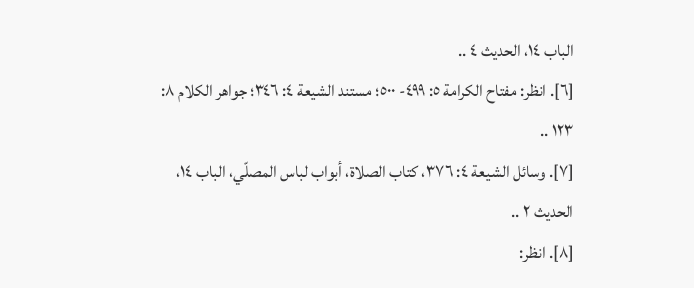الباب ١٤، الحديث ٤ ..
[٦]. انظر: مفتاح الكرامة ٥: ٤٩٩- ٥٠٠؛ مستند الشيعة ٤: ٣٤٦؛ جواهر الكلام ٨: ١٢٣ ..
[٧]. وسائل الشيعة ٤: ٣٧٦، كتاب الصلاة، أبواب لباس المصلّي، الباب ١٤، الحديث ٢ ..
[٨]. انظر: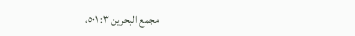مجمع البحرين ٣: ٥٠١،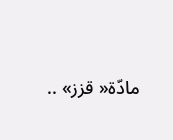مادّة« قزز» ..